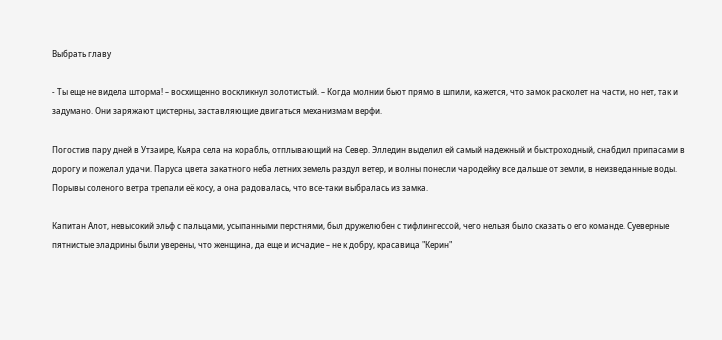Выбрать главу

- Ты еще не видела шторма! – восхищенно воскликнул золотистый. – Когда молнии бьют прямо в шпили, кажется, что замок расколет на части, но нет, так и задумано. Они заряжают цистерны, заставляющие двигаться механизмам верфи.

Погостив пару дней в Утзаире, Кьяра села на корабль, отплывающий на Север. Элледин выделил ей самый надежный и быстроходный, снабдил припасами в дорогу и пожелал удачи. Паруса цвета закатного неба летних земель раздул ветер, и волны понесли чародейку все дальше от земли, в неизведанные воды. Порывы соленого ветра трепали её косу, а она радовалась, что все-таки выбралась из замка.

Капитан Алот, невысокий эльф с пальцами, усыпанными перстнями, был дружелюбен с тифлингессой, чего нельзя было сказать о его команде. Суеверные пятнистые эладрины были уверены, что женщина, да еще и исчадие – не к добру, красавица "Керин"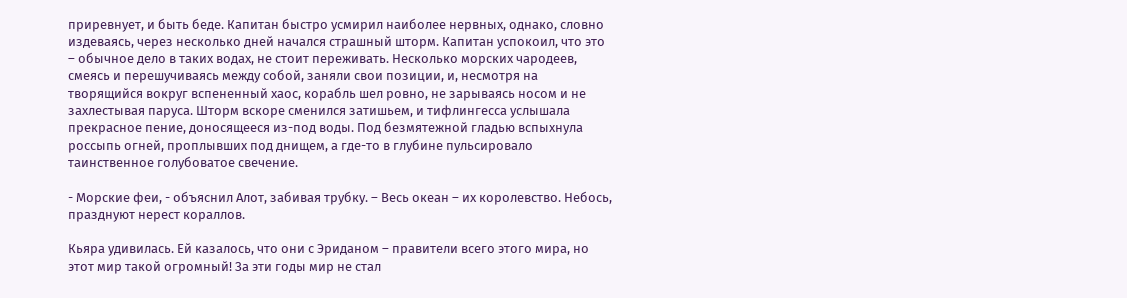приревнует, и быть беде. Капитан быстро усмирил наиболее нервных, однако, словно издеваясь, через несколько дней начался страшный шторм. Капитан успокоил, что это – обычное дело в таких водах, не стоит переживать. Несколько морских чародеев, смеясь и перешучиваясь между собой, заняли свои позиции, и, несмотря на творящийся вокруг вспененный хаос, корабль шел ровно, не зарываясь носом и не захлестывая паруса. Шторм вскоре сменился затишьем, и тифлингесса услышала прекрасное пение, доносящееся из-под воды. Под безмятежной гладью вспыхнула россыпь огней, проплывших под днищем, а где-то в глубине пульсировало таинственное голубоватое свечение.

- Морские феи, - объяснил Алот, забивая трубку. – Весь океан – их королевство. Небось, празднуют нерест кораллов.

Кьяра удивилась. Ей казалось, что они с Эриданом – правители всего этого мира, но этот мир такой огромный! За эти годы мир не стал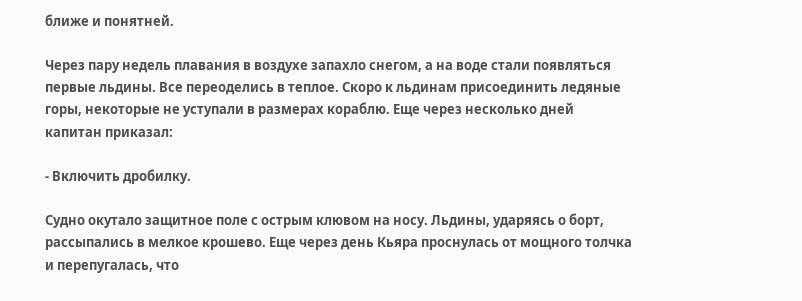ближе и понятней.

Через пару недель плавания в воздухе запахло снегом, а на воде стали появляться первые льдины. Все переоделись в теплое. Скоро к льдинам присоединить ледяные горы, некоторые не уступали в размерах кораблю. Еще через несколько дней капитан приказал:

- Включить дробилку.

Судно окутало защитное поле с острым клювом на носу. Льдины, ударяясь о борт, рассыпались в мелкое крошево. Еще через день Кьяра проснулась от мощного толчка и перепугалась, что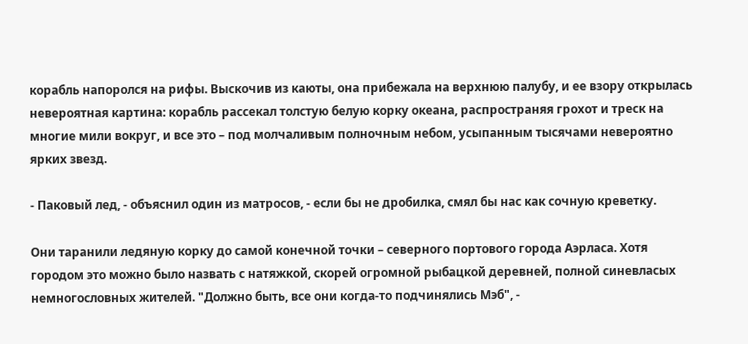корабль напоролся на рифы. Выскочив из каюты, она прибежала на верхнюю палубу, и ее взору открылась невероятная картина: корабль рассекал толстую белую корку океана, распространяя грохот и треск на многие мили вокруг, и все это – под молчаливым полночным небом, усыпанным тысячами невероятно ярких звезд.

- Паковый лед, - объяснил один из матросов, - если бы не дробилка, смял бы нас как сочную креветку.

Они таранили ледяную корку до самой конечной точки – северного портового города Аэрласа. Хотя городом это можно было назвать с натяжкой, скорей огромной рыбацкой деревней, полной синевласых немногословных жителей. "Должно быть, все они когда-то подчинялись Мэб", -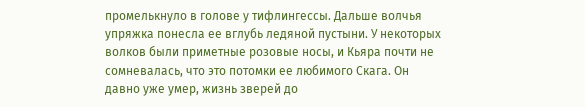промелькнуло в голове у тифлингессы. Дальше волчья упряжка понесла ее вглубь ледяной пустыни. У некоторых волков были приметные розовые носы, и Кьяра почти не сомневалась, что это потомки ее любимого Скага. Он давно уже умер, жизнь зверей до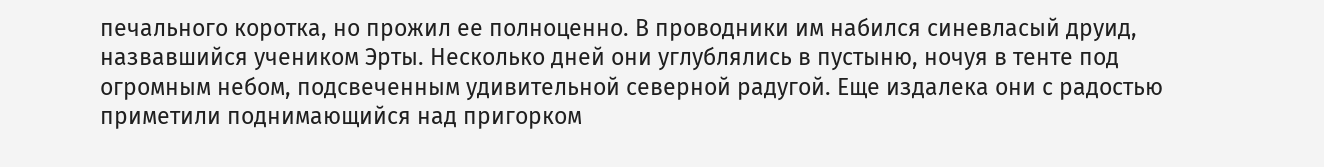печального коротка, но прожил ее полноценно. В проводники им набился синевласый друид, назвавшийся учеником Эрты. Несколько дней они углублялись в пустыню, ночуя в тенте под огромным небом, подсвеченным удивительной северной радугой. Еще издалека они с радостью приметили поднимающийся над пригорком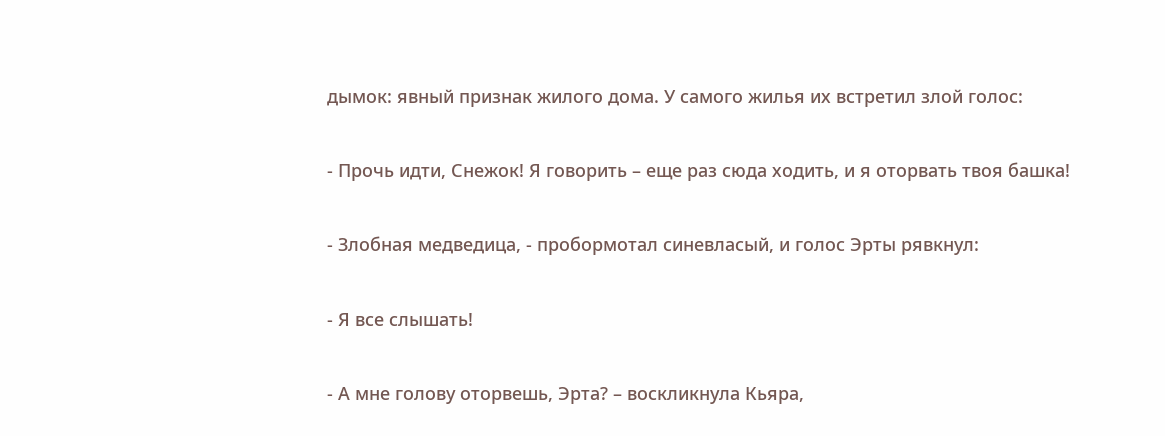дымок: явный признак жилого дома. У самого жилья их встретил злой голос:

- Прочь идти, Снежок! Я говорить – еще раз сюда ходить, и я оторвать твоя башка!

- Злобная медведица, - пробормотал синевласый, и голос Эрты рявкнул:

- Я все слышать!

- А мне голову оторвешь, Эрта? – воскликнула Кьяра,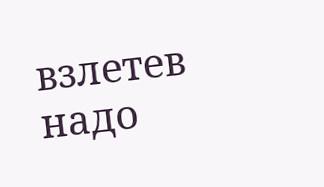взлетев надо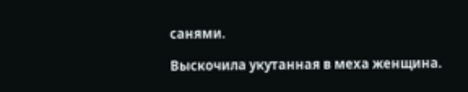санями.

Выскочила укутанная в меха женщина.